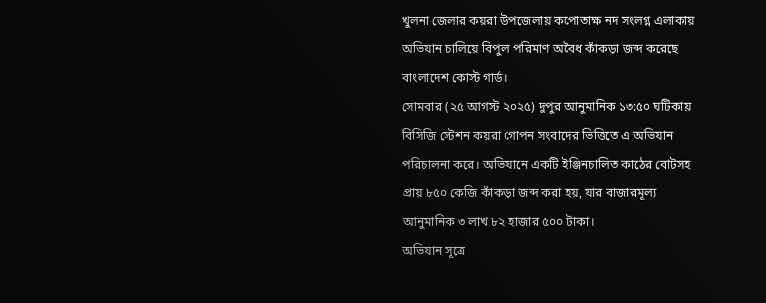খুলনা জেলার কয়রা উপজেলায় কপোতাক্ষ নদ সংলগ্ন এলাকায় অভিযান চালিয়ে বিপুল পরিমাণ অবৈধ কাঁকড়া জব্দ করেছে বাংলাদেশ কোস্ট গার্ড।
সোমবার (২৫ আগস্ট ২০২৫) দুপুর আনুমানিক ১৩:৫০ ঘটিকায় বিসিজি স্টেশন কয়রা গোপন সংবাদের ভিত্তিতে এ অভিযান পরিচালনা করে। অভিযানে একটি ইঞ্জিনচালিত কাঠের বোটসহ প্রায় ৮৫০ কেজি কাঁকড়া জব্দ করা হয়, যার বাজারমূল্য আনুমানিক ৩ লাখ ৮২ হাজার ৫০০ টাকা।
অভিযান সূত্রে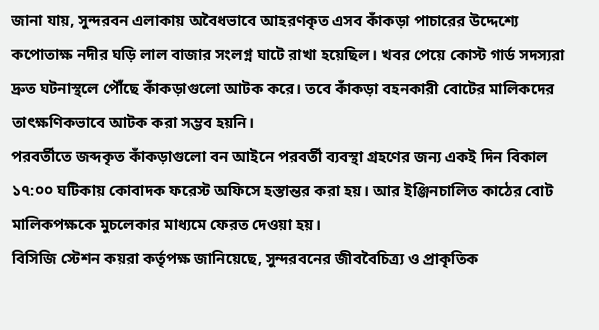জানা যায়, সুন্দরবন এলাকায় অবৈধভাবে আহরণকৃত এসব কাঁকড়া পাচারের উদ্দেশ্যে কপোতাক্ষ নদীর ঘড়ি লাল বাজার সংলগ্ন ঘাটে রাখা হয়েছিল। খবর পেয়ে কোস্ট গার্ড সদস্যরা দ্রুত ঘটনাস্থলে পৌঁছে কাঁকড়াগুলো আটক করে। তবে কাঁকড়া বহনকারী বোটের মালিকদের তাৎক্ষণিকভাবে আটক করা সম্ভব হয়নি।
পরবর্তীতে জব্দকৃত কাঁকড়াগুলো বন আইনে পরবর্তী ব্যবস্থা গ্রহণের জন্য একই দিন বিকাল ১৭:০০ ঘটিকায় কোবাদক ফরেস্ট অফিসে হস্তান্তর করা হয়। আর ইঞ্জিনচালিত কাঠের বোট মালিকপক্ষকে মুচলেকার মাধ্যমে ফেরত দেওয়া হয়।
বিসিজি স্টেশন কয়রা কর্তৃপক্ষ জানিয়েছে, সুন্দরবনের জীববৈচিত্র্য ও প্রাকৃতিক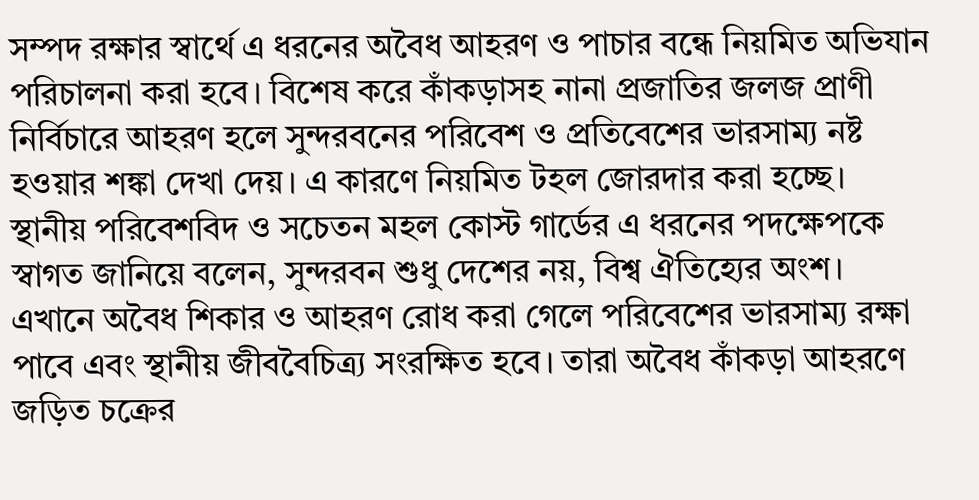সম্পদ রক্ষার স্বার্থে এ ধরনের অবৈধ আহরণ ও পাচার বন্ধে নিয়মিত অভিযান পরিচালনা করা হবে। বিশেষ করে কাঁকড়াসহ নানা প্রজাতির জলজ প্রাণী নির্বিচারে আহরণ হলে সুন্দরবনের পরিবেশ ও প্রতিবেশের ভারসাম্য নষ্ট হওয়ার শঙ্কা দেখা দেয়। এ কারণে নিয়মিত টহল জোরদার করা হচ্ছে।
স্থানীয় পরিবেশবিদ ও সচেতন মহল কোস্ট গার্ডের এ ধরনের পদক্ষেপকে স্বাগত জানিয়ে বলেন, সুন্দরবন শুধু দেশের নয়, বিশ্ব ঐতিহ্যের অংশ। এখানে অবৈধ শিকার ও আহরণ রোধ করা গেলে পরিবেশের ভারসাম্য রক্ষা পাবে এবং স্থানীয় জীববৈচিত্র্য সংরক্ষিত হবে। তারা অবৈধ কাঁকড়া আহরণে জড়িত চক্রের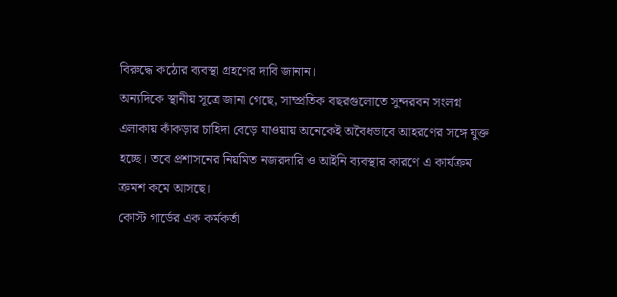বিরুদ্ধে কঠোর ব্যবস্থা গ্রহণের দাবি জানান।
অন্যদিকে স্থানীয় সূত্রে জানা গেছে, সাম্প্রতিক বছরগুলোতে সুন্দরবন সংলগ্ন এলাকায় কাঁকড়ার চাহিদা বেড়ে যাওয়ায় অনেকেই অবৈধভাবে আহরণের সঙ্গে যুক্ত হচ্ছে। তবে প্রশাসনের নিয়মিত নজরদারি ও আইনি ব্যবস্থার কারণে এ কার্যক্রম ক্রমশ কমে আসছে।
কোস্ট গার্ডের এক কর্মকর্তা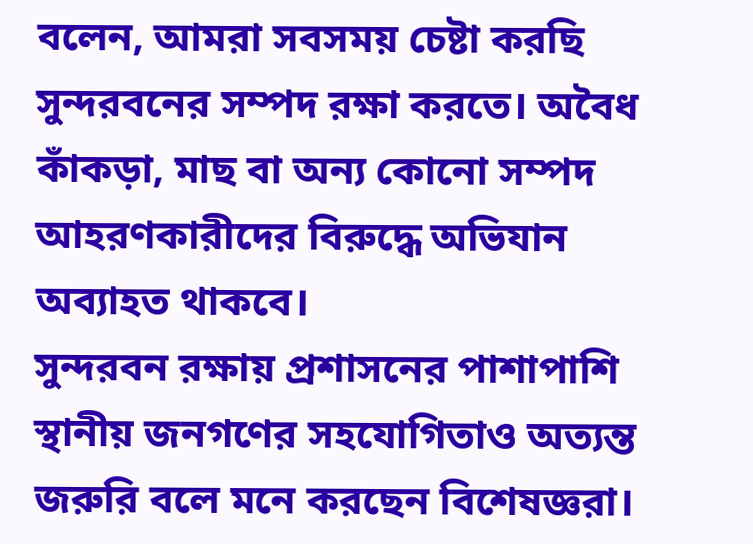বলেন, আমরা সবসময় চেষ্টা করছি সুন্দরবনের সম্পদ রক্ষা করতে। অবৈধ কাঁকড়া, মাছ বা অন্য কোনো সম্পদ আহরণকারীদের বিরুদ্ধে অভিযান অব্যাহত থাকবে।
সুন্দরবন রক্ষায় প্রশাসনের পাশাপাশি স্থানীয় জনগণের সহযোগিতাও অত্যন্ত জরুরি বলে মনে করছেন বিশেষজ্ঞরা।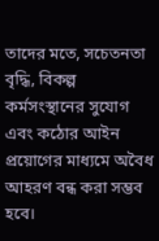তাদের মতে, সচেতনতা বৃদ্ধি, বিকল্প কর্মসংস্থানের সুযোগ এবং কঠোর আইন প্রয়োগের মাধ্যমে অবৈধ আহরণ বন্ধ করা সম্ভব হবে।